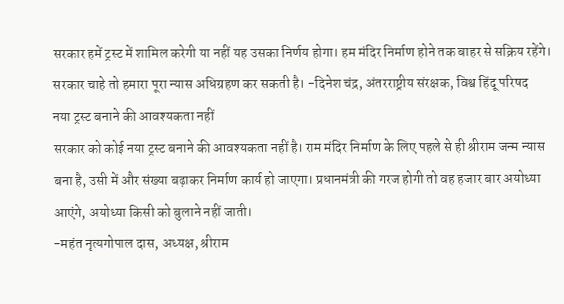सरकार हमें ट्रस्ट में शामिल करेगी या नहीं यह उसका निर्णय होगा। हम मंदिर निर्माण होने तक बाहर से सक्रिय रहेंगे। सरकार चाहे तो हमारा पूरा न्यास अधिग्रहण कर सकती है। -दिनेश चंद्र, अंतरराष्ट्रीय संरक्षक, विश्व हिंदू परिषद
नया ट्रस्ट बनाने की आवश्यकता नहीं
सरकार को कोई नया ट्रस्ट बनाने की आवश्यकता नहीं है। राम मंदिर निर्माण के लिए पहले से ही श्रीराम जन्म न्यास बना है, उसी में और संख्या बढ़ाकर निर्माण कार्य हो जाएगा। प्रधानमंत्री की गरज होगी तो वह हजार बार अयोध्या आएंगे, अयोध्या किसी को बुलाने नहीं जाती।
-महंत नृत्यगोपाल दास, अध्यक्ष, श्रीराम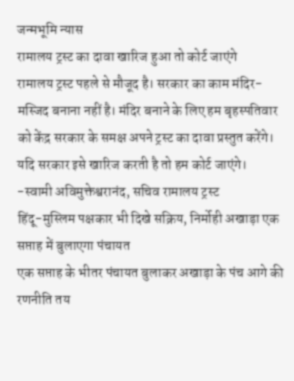जन्मभूमि न्यास
रामालय ट्रस्ट का दावा खारिज हुआ तो कोर्ट जाएंगे
रामालय ट्रस्ट पहले से मौजूद है। सरकार का काम मंदिर-मस्जिद बनाना नहीं है। मंदिर बनाने के लिए हम बृहस्पतिवार को केंद्र सरकार के समक्ष अपने ट्रस्ट का दावा प्रस्तुत करेंगे। यदि सरकार इसे खारिज करती है तो हम कोर्ट जाएंगे।
-स्वामी अविमुक्तेश्वरानंद, सचिव रामालय ट्रस्ट
हिंदू-मुस्लिम पक्षकार भी दिखे सक्रिय, निर्मोही अखाड़ा एक सप्ताह में बुलाएगा पंचायत
एक सप्ताह के भीतर पंचायत बुलाकर अखाड़ा के पंच आगे की रणनीति तय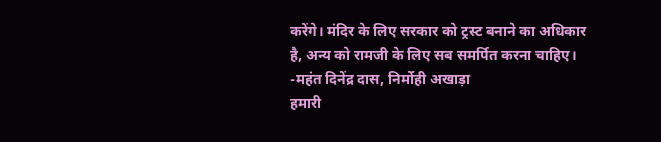करेंगे। मंदिर के लिए सरकार को ट्रस्ट बनाने का अधिकार है, अन्य को रामजी के लिए सब समर्पित करना चाहिए।
-महंत दिनेंद्र दास, निर्मोही अखाड़ा
हमारी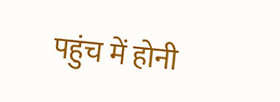पहुंच में होनी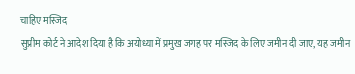चाहिए मस्जिद
सुप्रीम कोर्ट ने आदेश दिया है कि अयोध्या में प्रमुख जगह पर मस्जिद के लिए जमीन दी जाए, यह जमीन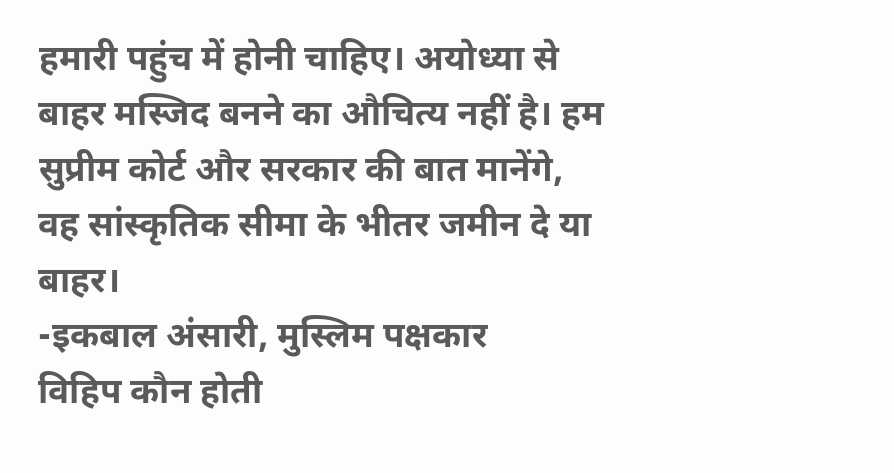हमारी पहुंच में होनी चाहिए। अयोध्या से बाहर मस्जिद बनने का औचित्य नहीं है। हम सुप्रीम कोर्ट और सरकार की बात मानेंगे, वह सांस्कृतिक सीमा के भीतर जमीन दे या बाहर।
-इकबाल अंसारी, मुस्लिम पक्षकार
विहिप कौन होती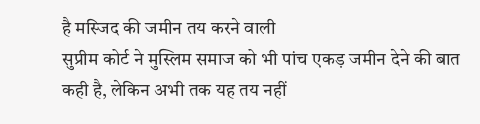है मस्जिद की जमीन तय करने वाली
सुप्रीम कोर्ट ने मुस्लिम समाज को भी पांच एकड़ जमीन देने की बात कही है, लेकिन अभी तक यह तय नहीं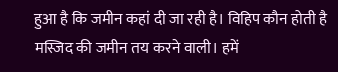हुआ है कि जमीन कहां दी जा रही है। विहिप कौन होती है मस्जिद की जमीन तय करने वाली। हमें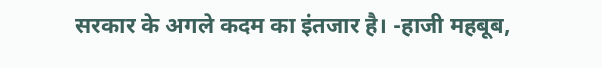सरकार के अगले कदम का इंतजार है। -हाजी महबूब,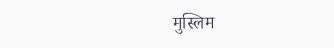मुस्लिम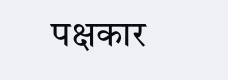पक्षकार